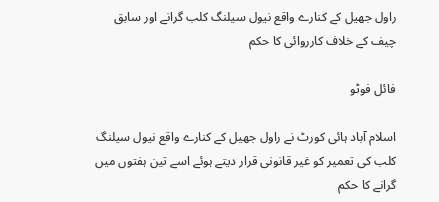راول جھیل کے کنارے واقع نیول سیلنگ کلب گرانے اور سابق چیف کے خلاف کارروائی کا حکم

فائل فوٹو

اسلام آباد ہائی کورٹ نے راول جھیل کے کنارے واقع نیول سیلنگ کلب کی تعمیر کو غیر قانونی قرار دیتے ہوئے اسے تین ہفتوں میں گرانے کا حکم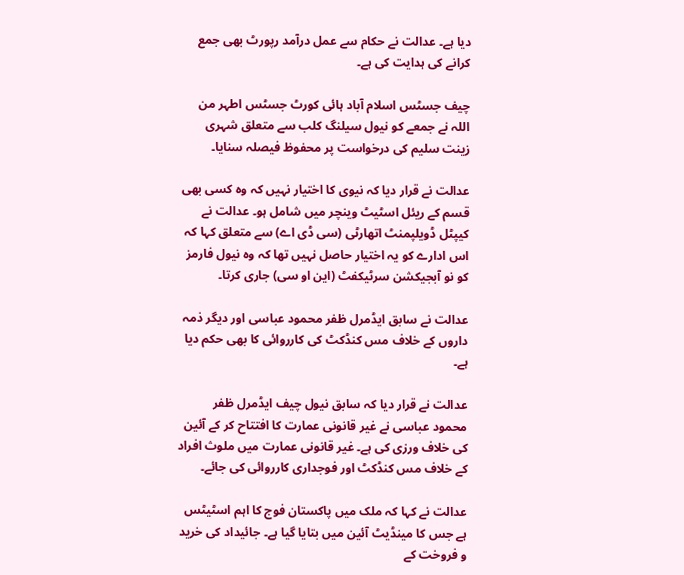دیا ہے۔ عدالت نے حکام سے عمل درآمد رپورٹ بھی جمع کرانے کی ہدایت کی ہے۔

چیف جسٹس اسلام آباد ہائی کورٹ جسٹس اطہر من اللہ نے جمعے کو نیول سیلنگ کلب سے متعلق شہری زینت سلیم کی درخواست پر محفوظ فیصلہ سنایا۔

عدالت نے قرار دیا کہ نیوی کا اختیار نہیں کہ وہ کسی بھی قسم کے ریئل اسٹیٹ وینچر میں شامل ہو۔ عدالت نے کیپٹل ڈویلپمنٹ اتھارٹی (سی ڈی اے) سے متعلق کہا کہ اس ادارے کو یہ اختیار حاصل نہیں تھا کہ وہ نیول فارمز کو نو آبجیکشن سرٹیکفٹ (این او سی) جاری کرتا۔

عدالت نے سابق ایڈمرل ظفر محمود عباسی اور دیگر ذمہ داروں کے خلاف مس کنڈکٹ کی کارروائی کا بھی حکم دیا ہے۔

عدالت نے قرار دیا کہ سابق نیول چیف ایڈمرل ظفر محمود عباسی نے غیر قانونی عمارت کا افتتاح کر کے آئین کی خلاف ورزی کی ہے۔ غیر قانونی عمارت میں ملوث افراد کے خلاف مس کنڈکٹ اور فوجداری کارروائی کی جائے۔

عدالت نے کہا کہ ملک میں پاکستان فوج کا اہم اسٹیٹس ہے جس کا مینڈیٹ آئین میں بتایا گیا ہے۔ جائیداد کی خرید و فروخت کے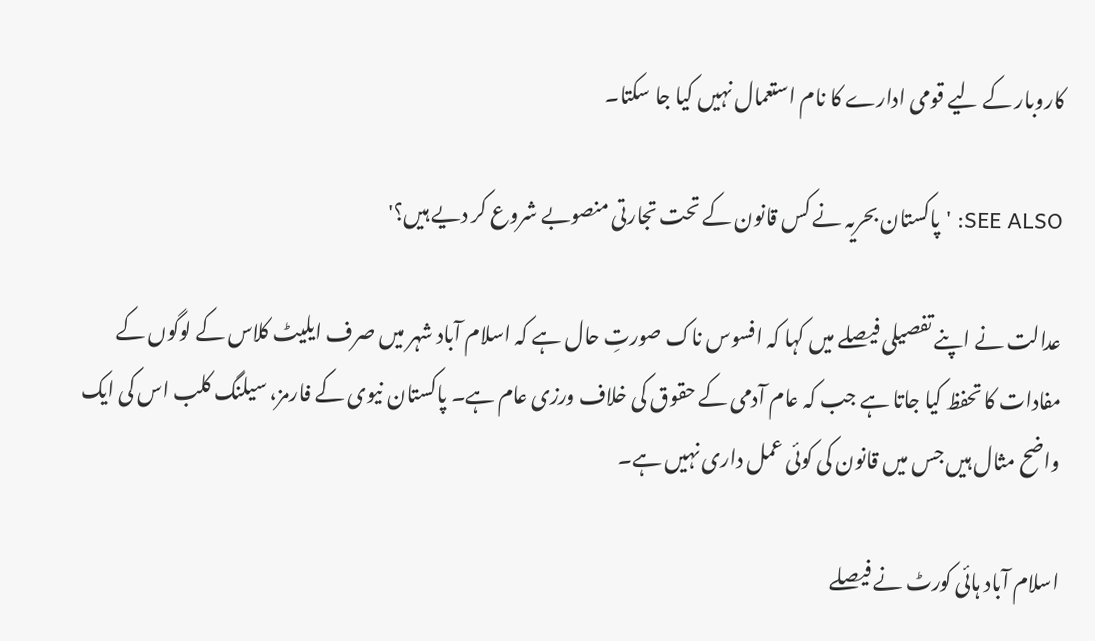کاروبار کے لیے قومی ادارے کا نام استعمال نہیں کیا جا سکتا۔

SEE ALSO: 'پاکستان بحریہ نے کس قانون کے تحت تجارتی منصوبے شروع کر دیے ہیں؟'

عدالت نے اپنے تفصیلی فیصلے میں کہا کہ افسوس ناک صورتِ حال ہے کہ اسلام آباد شہر میں صرف ایلیٹ کلاس کے لوگوں کے مفادات کا تحفظ کیا جاتا ہے جب کہ عام آدمی کے حقوق کی خلاف ورزی عام ہے۔ پاکستان نیوی کے فارمز، سیلنگ کلب اس کی ایک واضح مثال ہیں جس میں قانون کی کوئی عمل داری نہیں ہے۔

اسلام آباد ہائی کورٹ نے فیصلے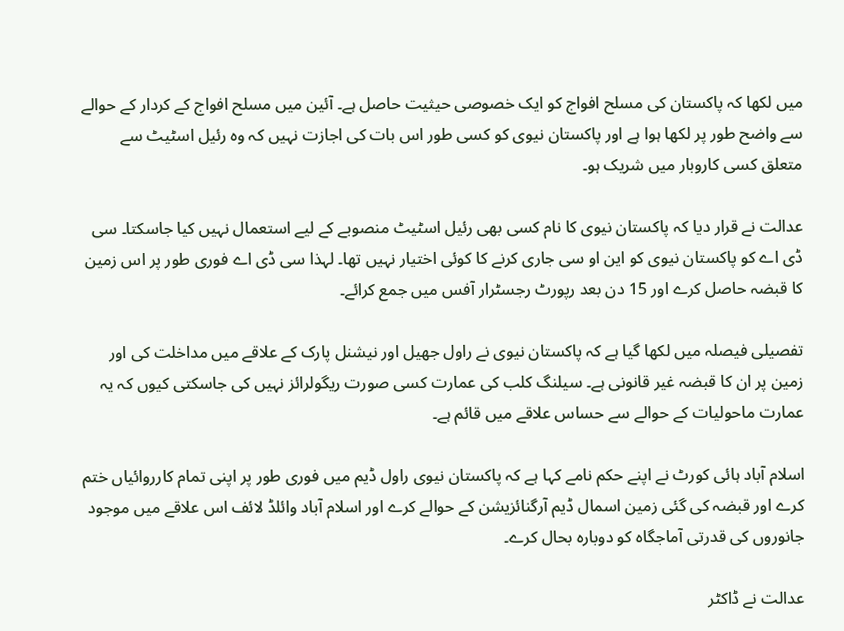میں لکھا کہ پاکستان کی مسلح افواج کو ایک خصوصی حیثیت حاصل ہے۔ آئین میں مسلح افواج کے کردار کے حوالے سے واضح طور پر لکھا ہوا ہے اور پاکستان نیوی کو کسی طور اس بات کی اجازت نہیں کہ وہ رئیل اسٹیٹ سے متعلق کسی کاروبار میں شریک ہو۔

عدالت نے قرار دیا کہ پاکستان نیوی کا نام کسی بھی رئیل اسٹیٹ منصوبے کے لیے استعمال نہیں کیا جاسکتا۔ سی ڈی اے کو پاکستان نیوی کو این او سی جاری کرنے کا کوئی اختیار نہیں تھا۔ لہذا سی ڈی اے فوری طور پر اس زمین کا قبضہ حاصل کرے اور 15 دن بعد رپورٹ رجسٹرار آفس میں جمع کرائے۔

تفصیلی فیصلہ میں لکھا گیا ہے کہ پاکستان نیوی نے راول جھیل اور نیشنل پارک کے علاقے میں مداخلت کی اور زمین پر ان کا قبضہ غیر قانونی ہے۔ سیلنگ کلب کی عمارت کسی صورت ریگولرائز نہیں کی جاسکتی کیوں کہ یہ عمارت ماحولیات کے حوالے سے حساس علاقے میں قائم ہے۔

اسلام آباد ہائی کورٹ نے اپنے حکم نامے کہا ہے کہ پاکستان نیوی راول ڈیم میں فوری طور پر اپنی تمام کارروائیاں ختم کرے اور قبضہ کی گئی زمین اسمال ڈیم آرگنائزیشن کے حوالے کرے اور اسلام آباد وائلڈ لائف اس علاقے میں موجود جانوروں کی قدرتی آماجگاہ کو دوبارہ بحال کرے۔

عدالت نے ڈاکٹر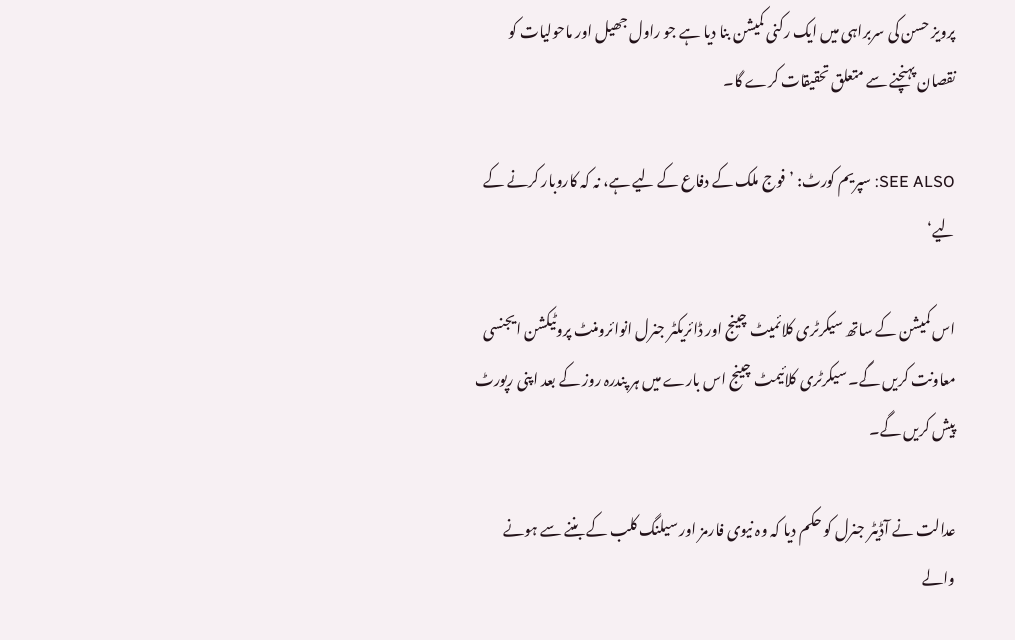پرویز حسن کی سربراہی میں ایک رکنی کمیشن بنا دیا ہے جو راول جھیل اور ماحولیات کو نقصان پہنچنے سے متعلق تحقیقات کرے گا۔

SEE ALSO: سپریم کورٹ: ’فوج ملک کے دفاع کے لیے ہے، نہ کہ کاروبار کرنے کے لیے‘

اس کمیشن کے ساتھ سیکرٹری کلائمیٹ چینج اور ڈائریکٹر جنرل انوائرومنٹ پروٹیکشن ایجنسی معاونت کریں گے۔ سیکرٹری کلائیمٹ چینج اس بارے میں ہر پندرہ روز کے بعد اپنی رپورٹ پیش کریں گے۔

عدالت نے آڈیٹر جنرل کو حکم دیا کہ وہ نیوی فارمز اور سیلنگ کلب کے بننے سے ہونے والے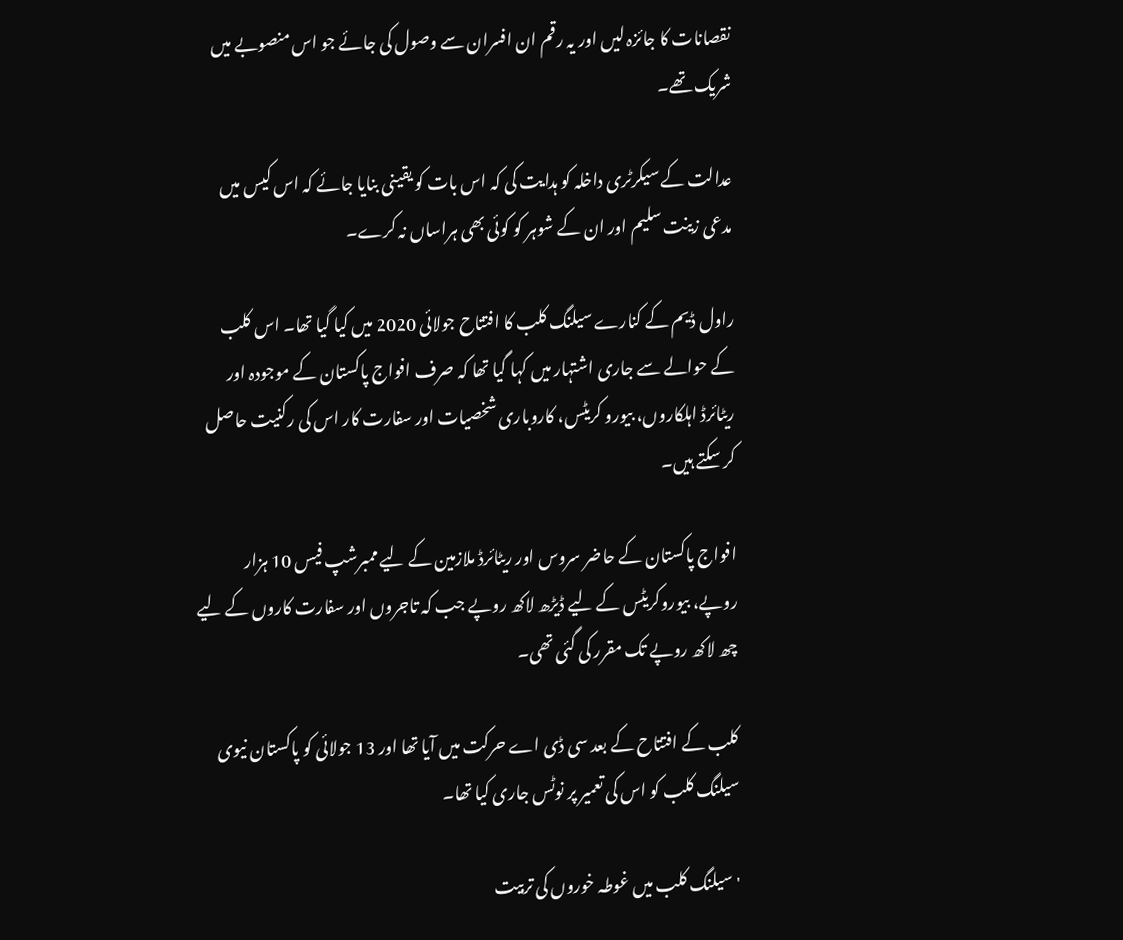نقصانات کا جائزہ لیں اور یہ رقم ان افسران سے وصول کی جائے جو اس منصوبے میں شریک تھے۔

عدالت کے سیکرٹری داخلہ کو ہدایت کی کہ اس بات کو یقینی بنایا جائے کہ اس کیس میں مدعی زینت سلیم اور ان کے شوہر کو کوئی بھی ہراساں نہ کرے۔

راول ڈیم کے کنارے سیلنگ کلب کا افتتاح جولائی 2020 میں کیا گیا تھا۔ اس کلب کے حوالے سے جاری اشتہار میں کہا گیا تھا کہ صرف افواج پاکستان کے موجودہ اور ریٹائرڈ اہلکاروں، بیورو کریٹس، کاروباری شخصیات اور سفارت کار اس کی رکنیت حاصل کر سکتے ہیں۔

افواج پاکستان کے حاضر سروس اور ریٹائرڈ ملازمین کے لیے ممبرشپ فیس 10 ہزار روپے، بیوروکریٹس کے لیے ڈیڑھ لاکھ روپے جب کہ تاجروں اور سفارت کاروں کے لیے چھ لاکھ روپے تک مقرر کی گئی تھی۔

کلب کے افتتاح کے بعد سی ڈی اے حرکت میں آیا تھا اور 13 جولائی کو پاکستان نیوی سیلنگ کلب کو اس کی تعمیر پر نوٹس جاری کیا تھا۔

'سیلنگ کلب میں غوطہ خوروں کی تربیت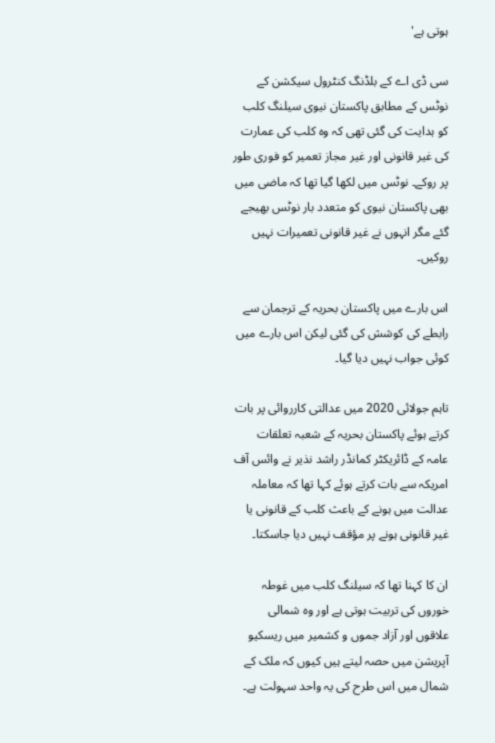ہوتی ہے'

سی ڈی اے کے بلڈنگ کنٹرول سیکشن کے نوٹس کے مطابق پاکستان نیوی سیلنگ کلب کو ہدایت کی گئی تھی کہ وہ کلب کی عمارت کی غیر قانونی اور غیر مجاز تعمیر کو فوری طور پر روکے۔ نوٹس میں لکھا گیا تھا کہ ماضی میں بھی پاکستان نیوی کو متعدد بار نوٹس بھیجے گئے مگر انہوں نے غیر قانونی تعمیرات نہیں روکیں۔

اس بارے میں پاکستان بحریہ کے ترجمان سے رابطے کی کوشش کی گئی لیکن اس بارے میں کوئی جواب نہیں دیا گیا۔

تاہم جولائی 2020 میں عدالتی کارروائی پر بات کرتے ہوئے پاکستان بحریہ کے شعبہ تعلقات عامہ کے ڈائریکٹر کمانڈر راشد نذیر نے وائس آف امریکہ سے بات کرتے ہوئے کہا تھا کہ معاملہ عدالت میں ہونے کے باعث کلب کے قانونی یا غیر قانونی ہونے پر مؤقف نہیں دیا جاسکتا۔

ان کا کہنا تھا کہ سیلنگ کلب میں غوطہ خوروں کی تربیت ہوتی ہے اور وہ شمالی علاقوں اور آزاد جموں و کشمیر میں ریسکیو آپریشن میں حصہ لیتے ہیں کیوں کہ ملک کے شمال میں اس طرح کی یہ واحد سہولت ہے۔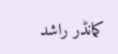کمانڈر راشد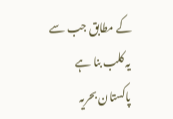کے مطابق جب سے یہ کلب بنا ہے پاکستان بحریہ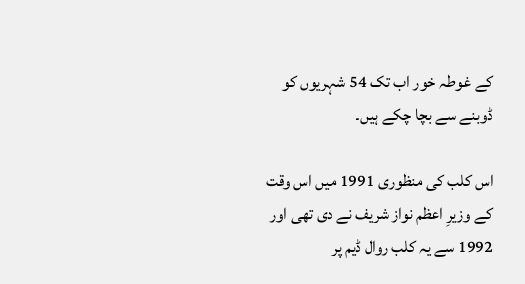کے غوطہ خور اب تک 54 شہریوں کو ڈوبنے سے بچا چکے ہیں۔

اس کلب کی منظوری 1991 میں اس وقت کے وزیرِ اعظم نواز شریف نے دی تھی اور 1992 سے یہ کلب روال ڈیم پر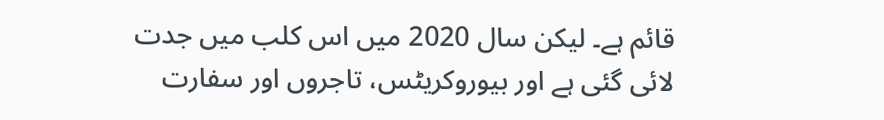قائم ہے۔ لیکن سال 2020 میں اس کلب میں جدت لائی گئی ہے اور بیوروکریٹس، تاجروں اور سفارت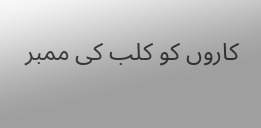کاروں کو کلب کی ممبر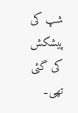شپ کی پیشکش کی گئی تھی۔